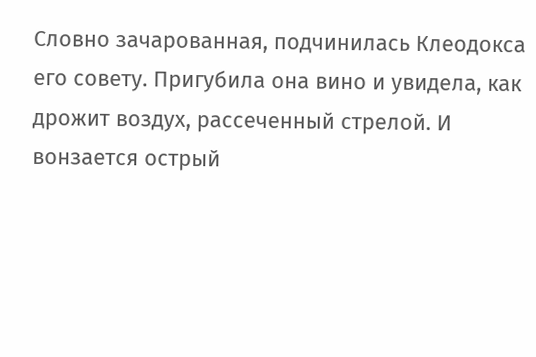Словно зачарованная, подчинилась Клеодокса его совету. Пригубила она вино и увидела, как дрожит воздух, рассеченный стрелой. И вонзается острый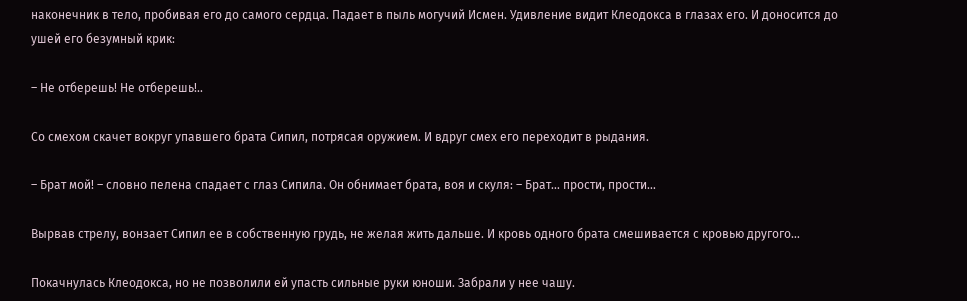наконечник в тело, пробивая его до самого сердца. Падает в пыль могучий Исмен. Удивление видит Клеодокса в глазах его. И доносится до ушей его безумный крик:

– Не отберешь! Не отберешь!..

Со смехом скачет вокруг упавшего брата Сипил, потрясая оружием. И вдруг смех его переходит в рыдания.

– Брат мой! – словно пелена спадает с глаз Сипила. Он обнимает брата, воя и скуля: – Брат… прости, прости…

Вырвав стрелу, вонзает Сипил ее в собственную грудь, не желая жить дальше. И кровь одного брата смешивается с кровью другого…

Покачнулась Клеодокса, но не позволили ей упасть сильные руки юноши. Забрали у нее чашу.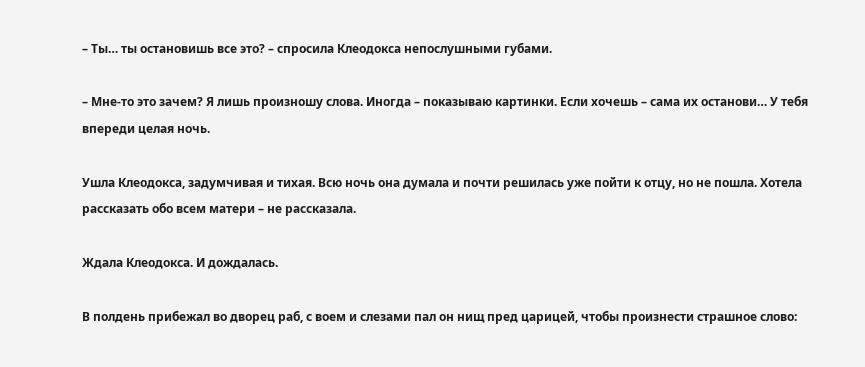– Ты… ты остановишь все это? – спросила Клеодокса непослушными губами.

– Мне-то это зачем? Я лишь произношу слова. Иногда – показываю картинки. Если хочешь – сама их останови… У тебя впереди целая ночь.

Ушла Клеодокса, задумчивая и тихая. Всю ночь она думала и почти решилась уже пойти к отцу, но не пошла. Хотела рассказать обо всем матери – не рассказала.

Ждала Клеодокса. И дождалась.

В полдень прибежал во дворец раб, с воем и слезами пал он нищ пред царицей, чтобы произнести страшное слово: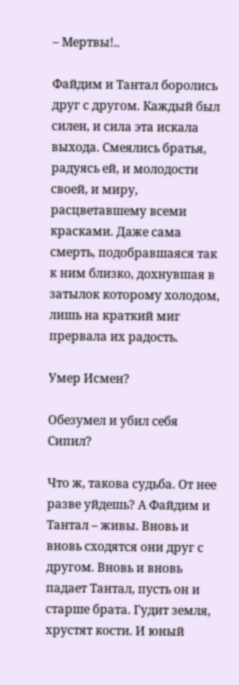– Мертвы!..

Файдим и Тантал боролись друг с другом. Каждый был силен, и сила эта искала выхода. Смеялись братья, радуясь ей, и молодости своей, и миру, расцветавшему всеми красками. Даже сама смерть, подобравшаяся так к ним близко, дохнувшая в затылок которому холодом, лишь на краткий миг прервала их радость.

Умер Исмен?

Обезумел и убил себя Сипил?

Что ж, такова судьба. От нее разве уйдешь? А Файдим и Тантал – живы. Вновь и вновь сходятся они друг с другом. Вновь и вновь падает Тантал, пусть он и старше брата. Гудит земля, хрустят кости. И юный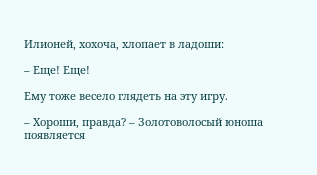Илионей, хохоча, хлопает в ладоши:

– Еще! Еще!

Ему тоже весело глядеть на эту игру.

– Хороши, правда? – Золотоволосый юноша появляется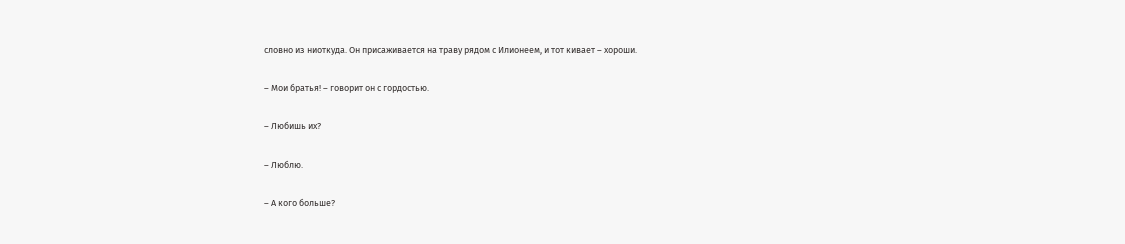словно из ниоткуда. Он присаживается на траву рядом с Илионеем, и тот кивает – хороши.

– Мои братья! – говорит он с гордостью.

– Любишь их?

– Люблю.

– А кого больше?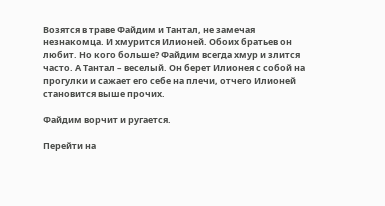Возятся в траве Файдим и Тантал, не замечая незнакомца. И хмурится Илионей. Обоих братьев он любит. Но кого больше? Файдим всегда хмур и злится часто. А Тантал – веселый. Он берет Илионея с собой на прогулки и сажает его себе на плечи, отчего Илионей становится выше прочих.

Файдим ворчит и ругается.

Перейти на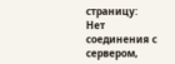страницу:
Нет соединения с сервером,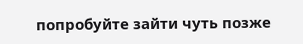попробуйте зайти чуть позже